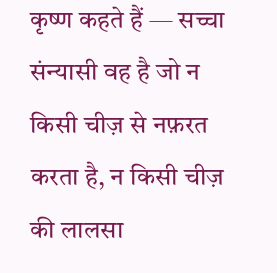कृष्ण कहते हैं — सच्चा संन्यासी वह है जो न किसी चीज़ से नफ़रत करता है, न किसी चीज़ की लालसा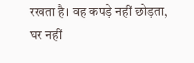रखता है। वह कपड़े नहीं छोड़ता, घर नहीं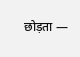छोड़ता —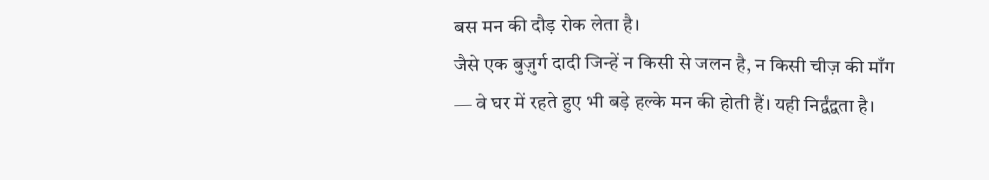बस मन की दौड़ रोक लेता है।
जैसे एक बुज़ुर्ग दादी जिन्हें न किसी से जलन है, न किसी चीज़ की माँग — वे घर में रहते हुए भी बड़े हल्के मन की होती हैं। यही निर्द्वंद्वता है।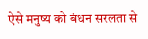ऐसे मनुष्य को बंधन सरलता से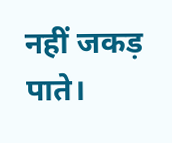नहीं जकड़ पाते।